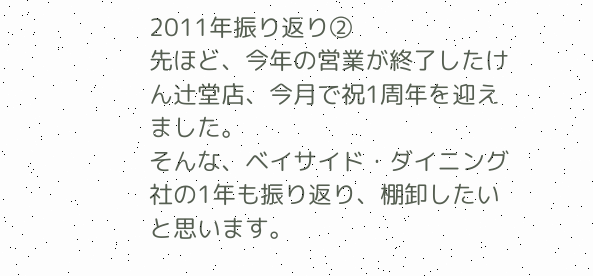2011年振り返り②
先ほど、今年の営業が終了したけん辻堂店、今月で祝1周年を迎えました。
そんな、ベイサイド・ダイニング社の1年も振り返り、棚卸したいと思います。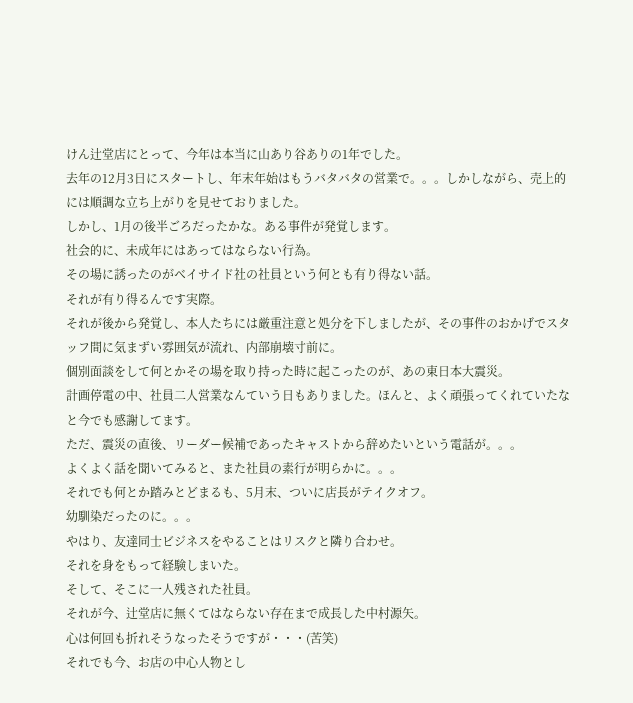けん辻堂店にとって、今年は本当に山あり谷ありの1年でした。
去年の12月3日にスタートし、年末年始はもうバタバタの営業で。。。しかしながら、売上的には順調な立ち上がりを見せておりました。
しかし、1月の後半ごろだったかな。ある事件が発覚します。
社会的に、未成年にはあってはならない行為。
その場に誘ったのがベイサイド社の社員という何とも有り得ない話。
それが有り得るんです実際。
それが後から発覚し、本人たちには厳重注意と処分を下しましたが、その事件のおかげでスタッフ間に気まずい雰囲気が流れ、内部崩壊寸前に。
個別面談をして何とかその場を取り持った時に起こったのが、あの東日本大震災。
計画停電の中、社員二人営業なんていう日もありました。ほんと、よく頑張ってくれていたなと今でも感謝してます。
ただ、震災の直後、リーダー候補であったキャストから辞めたいという電話が。。。
よくよく話を聞いてみると、また社員の素行が明らかに。。。
それでも何とか踏みとどまるも、5月末、ついに店長がテイクオフ。
幼馴染だったのに。。。
やはり、友達同士ビジネスをやることはリスクと隣り合わせ。
それを身をもって経験しまいた。
そして、そこに一人残された社員。
それが今、辻堂店に無くてはならない存在まで成長した中村源矢。
心は何回も折れそうなったそうですが・・・(苦笑)
それでも今、お店の中心人物とし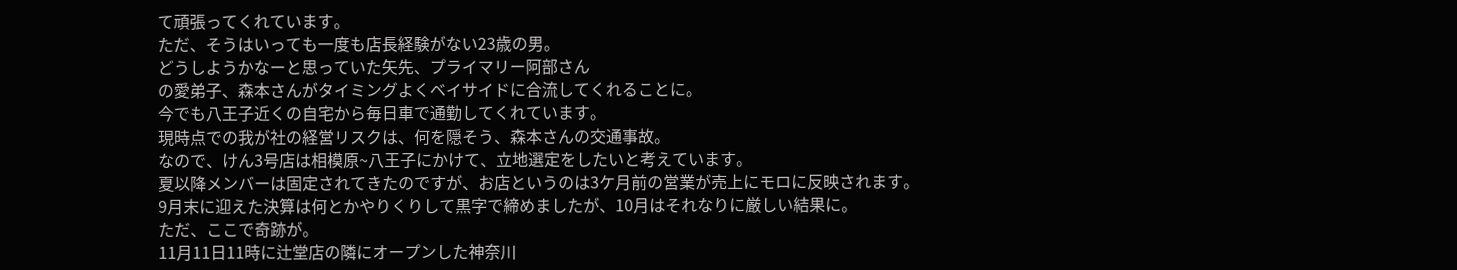て頑張ってくれています。
ただ、そうはいっても一度も店長経験がない23歳の男。
どうしようかなーと思っていた矢先、プライマリー阿部さん
の愛弟子、森本さんがタイミングよくベイサイドに合流してくれることに。
今でも八王子近くの自宅から毎日車で通勤してくれています。
現時点での我が社の経営リスクは、何を隠そう、森本さんの交通事故。
なので、けん3号店は相模原~八王子にかけて、立地選定をしたいと考えています。
夏以降メンバーは固定されてきたのですが、お店というのは3ケ月前の営業が売上にモロに反映されます。
9月末に迎えた決算は何とかやりくりして黒字で締めましたが、10月はそれなりに厳しい結果に。
ただ、ここで奇跡が。
11月11日11時に辻堂店の隣にオープンした神奈川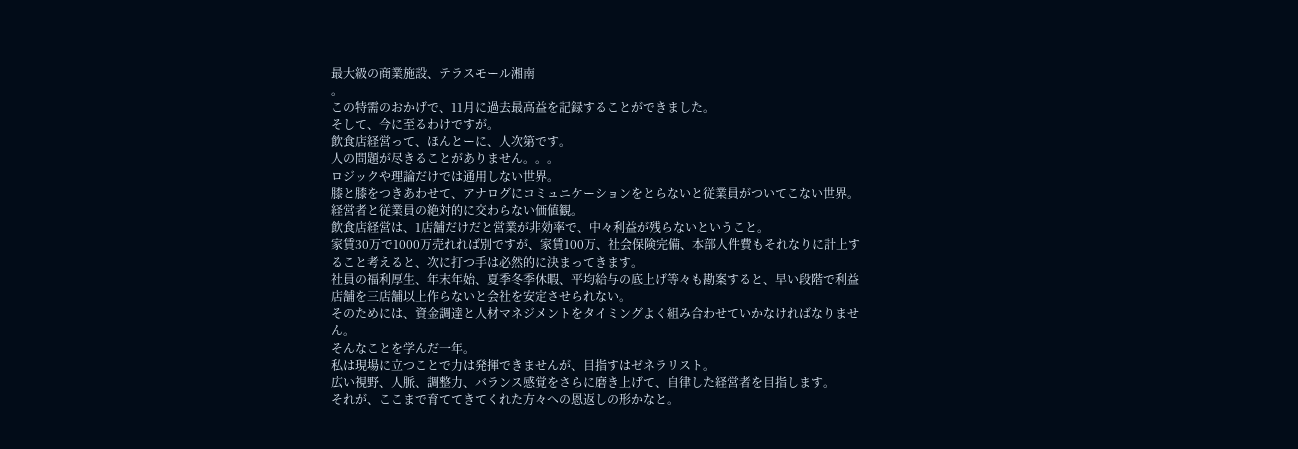最大級の商業施設、テラスモール湘南
。
この特需のおかげで、11月に過去最高益を記録することができました。
そして、今に至るわけですが。
飲食店経営って、ほんとーに、人次第です。
人の問題が尽きることがありません。。。
ロジックや理論だけでは通用しない世界。
膝と膝をつきあわせて、アナログにコミュニケーションをとらないと従業員がついてこない世界。
経営者と従業員の絶対的に交わらない価値観。
飲食店経営は、1店舗だけだと営業が非効率で、中々利益が残らないということ。
家賃30万で1000万売れれば別ですが、家賃100万、社会保険完備、本部人件費もそれなりに計上すること考えると、次に打つ手は必然的に決まってきます。
社員の福利厚生、年末年始、夏季冬季休暇、平均給与の底上げ等々も勘案すると、早い段階で利益店舗を三店舗以上作らないと会社を安定させられない。
そのためには、資金調達と人材マネジメントをタイミングよく組み合わせていかなければなりません。
そんなことを学んだ一年。
私は現場に立つことで力は発揮できませんが、目指すはゼネラリスト。
広い視野、人脈、調整力、バランス感覚をさらに磨き上げて、自律した経営者を目指します。
それが、ここまで育ててきてくれた方々への恩返しの形かなと。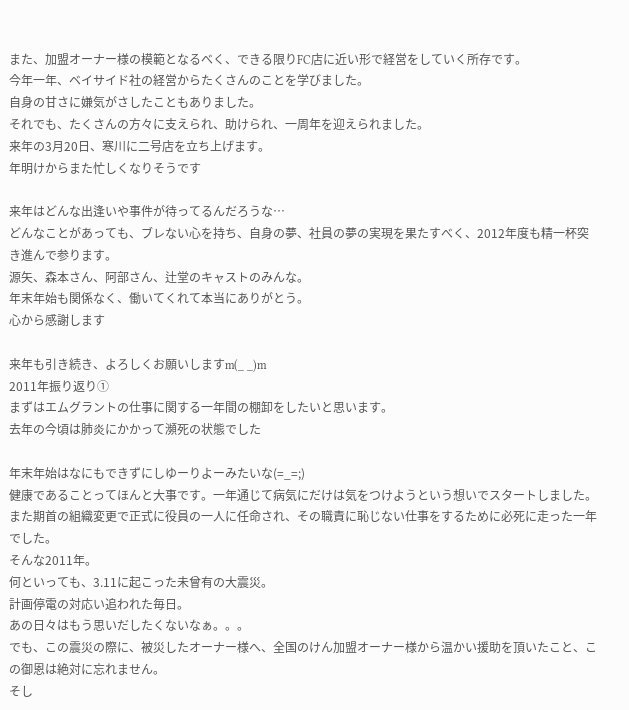また、加盟オーナー様の模範となるべく、できる限りFC店に近い形で経営をしていく所存です。
今年一年、ベイサイド社の経営からたくさんのことを学びました。
自身の甘さに嫌気がさしたこともありました。
それでも、たくさんの方々に支えられ、助けられ、一周年を迎えられました。
来年の3月20日、寒川に二号店を立ち上げます。
年明けからまた忙しくなりそうです

来年はどんな出逢いや事件が待ってるんだろうな…
どんなことがあっても、ブレない心を持ち、自身の夢、社員の夢の実現を果たすべく、2012年度も精一杯突き進んで参ります。
源矢、森本さん、阿部さん、辻堂のキャストのみんな。
年末年始も関係なく、働いてくれて本当にありがとう。
心から感謝します

来年も引き続き、よろしくお願いしますm(_ _)m
2011年振り返り①
まずはエムグラントの仕事に関する一年間の棚卸をしたいと思います。
去年の今頃は肺炎にかかって瀕死の状態でした

年末年始はなにもできずにしゆーりよーみたいな(=_=;)
健康であることってほんと大事です。一年通じて病気にだけは気をつけようという想いでスタートしました。
また期首の組織変更で正式に役員の一人に任命され、その職責に恥じない仕事をするために必死に走った一年でした。
そんな2011年。
何といっても、3.11に起こった未曾有の大震災。
計画停電の対応い追われた毎日。
あの日々はもう思いだしたくないなぁ。。。
でも、この震災の際に、被災したオーナー様へ、全国のけん加盟オーナー様から温かい援助を頂いたこと、この御恩は絶対に忘れません。
そし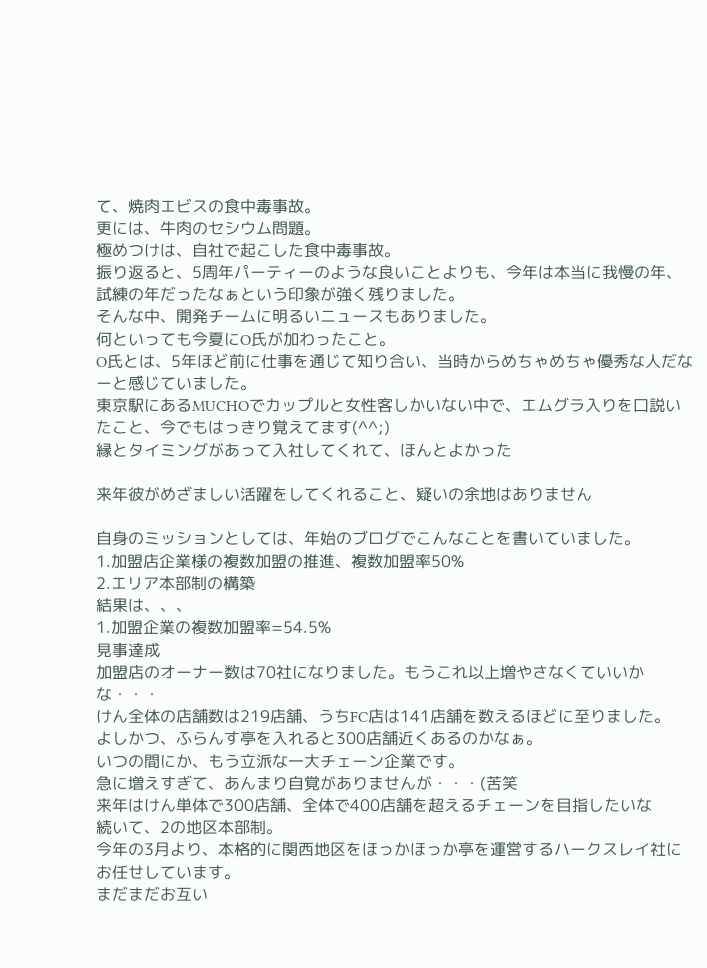て、焼肉エビスの食中毒事故。
更には、牛肉のセシウム問題。
極めつけは、自社で起こした食中毒事故。
振り返ると、5周年パーティーのような良いことよりも、今年は本当に我慢の年、試練の年だったなぁという印象が強く残りました。
そんな中、開発チームに明るいニュースもありました。
何といっても今夏にO氏が加わったこと。
O氏とは、5年ほど前に仕事を通じて知り合い、当時からめちゃめちゃ優秀な人だなーと感じていました。
東京駅にあるMUCHOでカップルと女性客しかいない中で、エムグラ入りを口説いたこと、今でもはっきり覚えてます(^^;)
縁とタイミングがあって入社してくれて、ほんとよかった

来年彼がめざましい活躍をしてくれること、疑いの余地はありません

自身のミッションとしては、年始のブログでこんなことを書いていました。
1.加盟店企業様の複数加盟の推進、複数加盟率50%
2.エリア本部制の構築
結果は、、、
1.加盟企業の複数加盟率=54.5%
見事達成
加盟店のオーナー数は70社になりました。もうこれ以上増やさなくていいかな・・・
けん全体の店舗数は219店舗、うちFC店は141店舗を数えるほどに至りました。
よしかつ、ふらんす亭を入れると300店舗近くあるのかなぁ。
いつの間にか、もう立派な一大チェーン企業です。
急に増えすぎて、あんまり自覚がありませんが・・・(苦笑
来年はけん単体で300店舗、全体で400店舗を超えるチェーンを目指したいな
続いて、2の地区本部制。
今年の3月より、本格的に関西地区をほっかほっか亭を運営するハークスレイ社にお任せしています。
まだまだお互い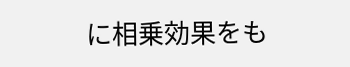に相乗効果をも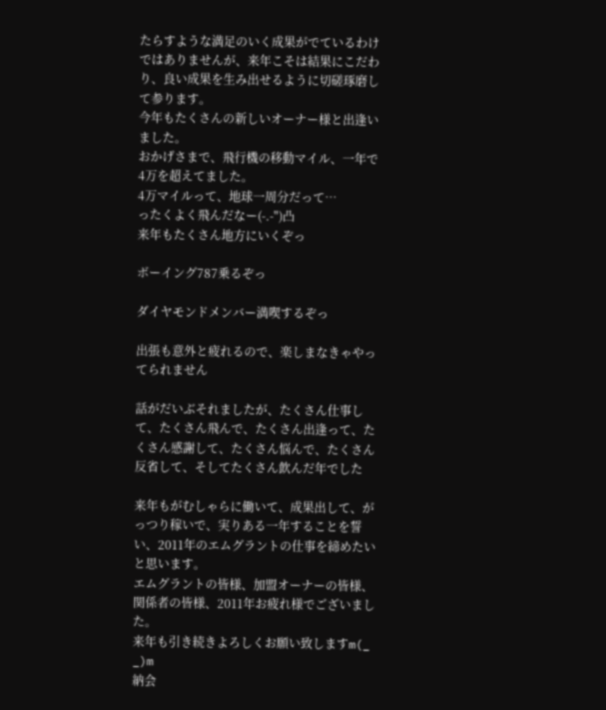たらすような満足のいく成果がでているわけではありませんが、来年こそは結果にこだわり、良い成果を生み出せるように切磋琢磨して参ります。
今年もたくさんの新しいオーナー様と出逢いました。
おかげさまで、飛行機の移動マイル、一年で4万を超えてました。
4万マイルって、地球一周分だって…
ったくよく飛んだなー(-.-")凸
来年もたくさん地方にいくぞっ

ボーイング787乗るぞっ

ダイヤモンドメンバー満喫するぞっ

出張も意外と疲れるので、楽しまなきゃやってられません

話がだいぶそれましたが、たくさん仕事して、たくさん飛んで、たくさん出逢って、たくさん感謝して、たくさん悩んで、たくさん反省して、そしてたくさん飲んだ年でした

来年もがむしゃらに働いて、成果出して、がっつり稼いで、実りある一年することを誓い、2011年のエムグラントの仕事を締めたいと思います。
エムグラントの皆様、加盟オーナーの皆様、関係者の皆様、2011年お疲れ様でございました。
来年も引き続きよろしくお願い致しますm(_ _)m
納会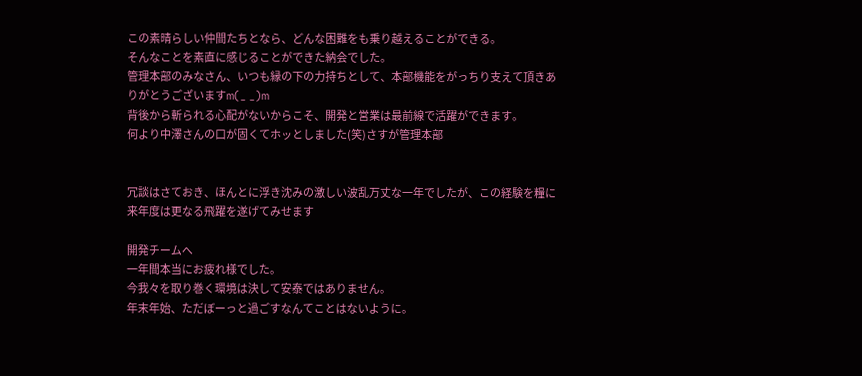この素晴らしい仲間たちとなら、どんな困難をも乗り越えることができる。
そんなことを素直に感じることができた納会でした。
管理本部のみなさん、いつも縁の下の力持ちとして、本部機能をがっちり支えて頂きありがとうございますm(_ _)m
背後から斬られる心配がないからこそ、開発と営業は最前線で活躍ができます。
何より中澤さんの口が固くてホッとしました(笑)さすが管理本部


冗談はさておき、ほんとに浮き沈みの激しい波乱万丈な一年でしたが、この経験を糧に来年度は更なる飛躍を遂げてみせます

開発チームへ
一年間本当にお疲れ様でした。
今我々を取り巻く環境は決して安泰ではありません。
年末年始、ただぼーっと過ごすなんてことはないように。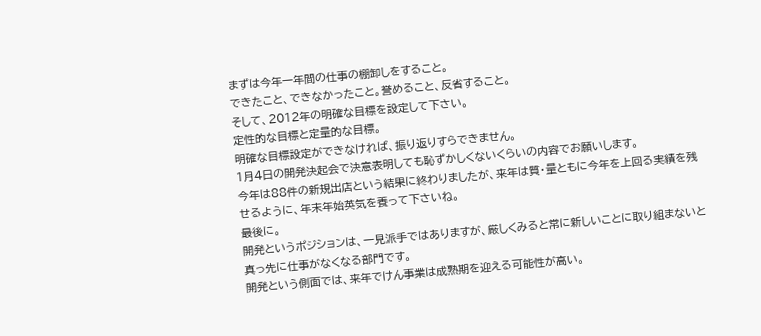まずは今年一年間の仕事の棚卸しをすること。
できたこと、できなかったこと。誉めること、反省すること。
そして、2012年の明確な目標を設定して下さい。
定性的な目標と定量的な目標。
明確な目標設定ができなければ、振り返りすらできません。
1月4日の開発決起会で決意表明しても恥ずかしくないくらいの内容でお願いします。
今年は88件の新規出店という結果に終わりましたが、来年は質・量ともに今年を上回る実績を残せるように、年末年始英気を養って下さいね。
最後に。
開発というポジションは、一見派手ではありますが、厳しくみると常に新しいことに取り組まないと真っ先に仕事がなくなる部門です。
開発という側面では、来年でけん事業は成熟期を迎える可能性が高い。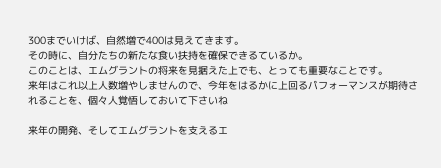300までいけば、自然増で400は見えてきます。
その時に、自分たちの新たな食い扶持を確保できるているか。
このことは、エムグラントの将来を見据えた上でも、とっても重要なことです。
来年はこれ以上人数増やしませんので、今年をはるかに上回るパフォーマンスが期待されることを、個々人覚悟しておいて下さいね

来年の開発、そしてエムグラントを支えるエ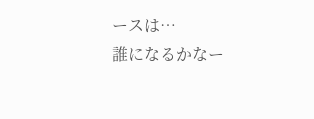ースは…
誰になるかなー